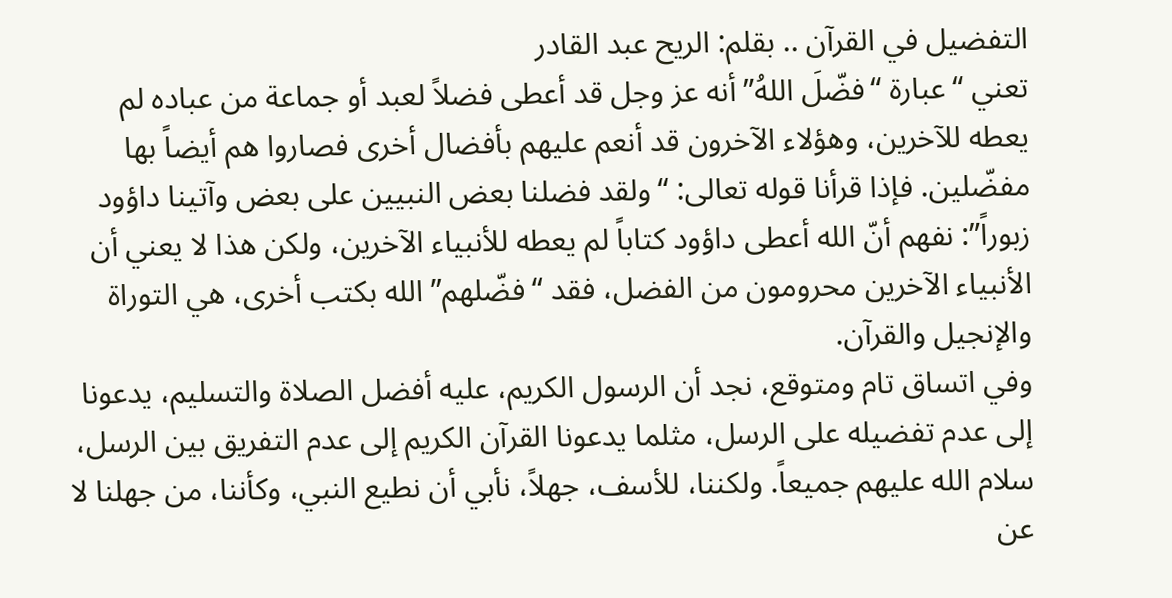التفضيل في القرآن .. بقلم: الريح عبد القادر
تعني “عبارة “فضّلَ اللهُ” أنه عز وجل قد أعطى فضلاً لعبد أو جماعة من عباده لم يعطه للآخرين، وهؤلاء الآخرون قد أنعم عليهم بأفضال أخرى فصاروا هم أيضاً بها مفضّلين. فإذا قرأنا قوله تعالى: “ولقد فضلنا بعض النبيين على بعض وآتينا داؤود زبوراً”: نفهم أنّ الله أعطى داؤود كتاباً لم يعطه للأنبياء الآخرين، ولكن هذا لا يعني أن الأنبياء الآخرين محرومون من الفضل، فقد “فضّلهم” الله بكتب أخرى، هي التوراة والإنجيل والقرآن.
وفي اتساق تام ومتوقع، نجد أن الرسول الكريم، عليه أفضل الصلاة والتسليم، يدعونا إلى عدم تفضيله على الرسل، مثلما يدعونا القرآن الكريم إلى عدم التفريق بين الرسل، سلام الله عليهم جميعاً. ولكننا، للأسف، جهلاً، نأبي أن نطيع النبي، وكأننا، من جهلنا لا عن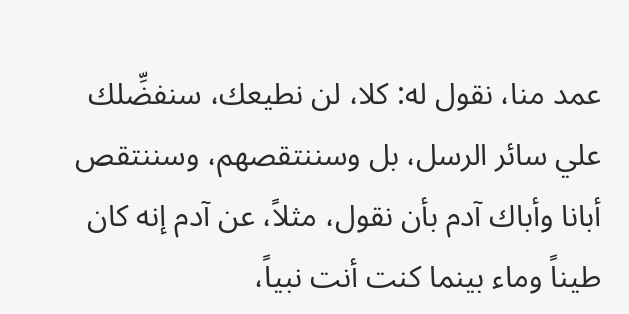عمد منا، نقول له: كلا، لن نطيعك، سنفضِّلك علي سائر الرسل، بل وسننتقصهم، وسننتقص أبانا وأباك آدم بأن نقول، مثلاً، عن آدم إنه كان طيناً وماء بينما كنت أنت نبياً،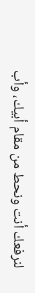لنرفعك أنت ونحط من مقام أبيك، وأب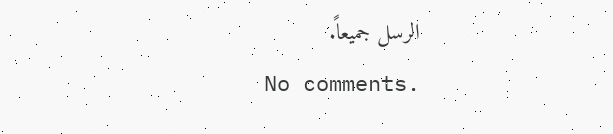الرسل جميعاً.
No comments.